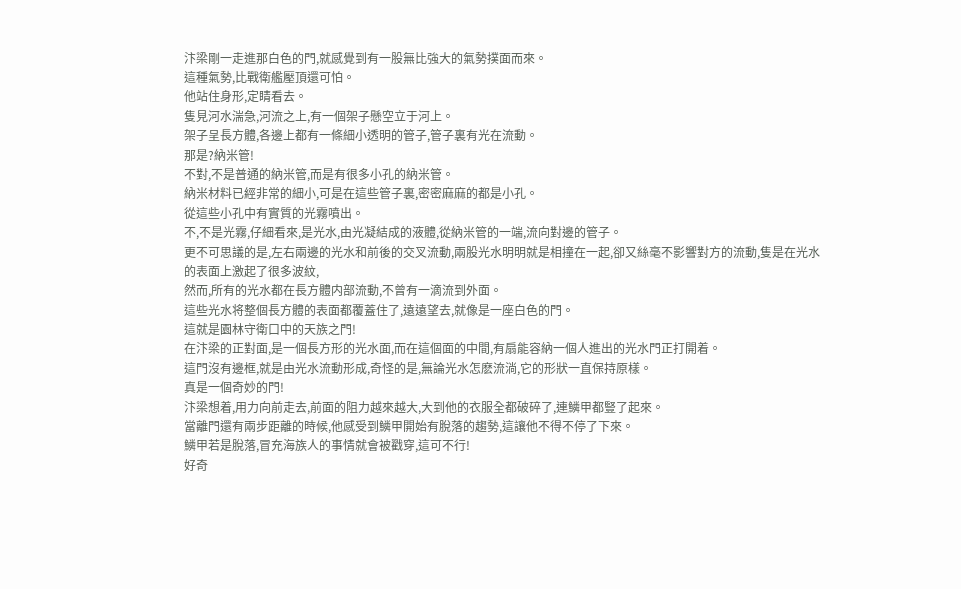汴梁剛一走進那白色的門,就感覺到有一股無比強大的氣勢撲面而來。
這種氣勢,比戰衛艦壓頂還可怕。
他站住身形,定睛看去。
隻見河水湍急,河流之上,有一個架子懸空立于河上。
架子呈長方體,各邊上都有一條細小透明的管子,管子裏有光在流動。
那是?納米管!
不對,不是普通的納米管,而是有很多小孔的納米管。
納米材料已經非常的細小,可是在這些管子裏,密密麻麻的都是小孔。
從這些小孔中有實質的光霧噴出。
不,不是光霧,仔細看來,是光水,由光凝結成的液體,從納米管的一端,流向對邊的管子。
更不可思議的是,左右兩邊的光水和前後的交叉流動,兩股光水明明就是相撞在一起,卻又絲毫不影響對方的流動,隻是在光水的表面上激起了很多波紋,
然而,所有的光水都在長方體内部流動,不曾有一滴流到外面。
這些光水将整個長方體的表面都覆蓋住了,遠遠望去,就像是一座白色的門。
這就是園林守衛口中的天族之門!
在汴梁的正對面,是一個長方形的光水面,而在這個面的中間,有扇能容納一個人進出的光水門正打開着。
這門沒有邊框,就是由光水流動形成,奇怪的是,無論光水怎麽流淌,它的形狀一直保持原樣。
真是一個奇妙的門!
汴梁想着,用力向前走去,前面的阻力越來越大,大到他的衣服全都破碎了,連鱗甲都豎了起來。
當離門還有兩步距離的時候,他感受到鱗甲開始有脫落的趨勢,這讓他不得不停了下來。
鱗甲若是脫落,冒充海族人的事情就會被戳穿,這可不行!
好奇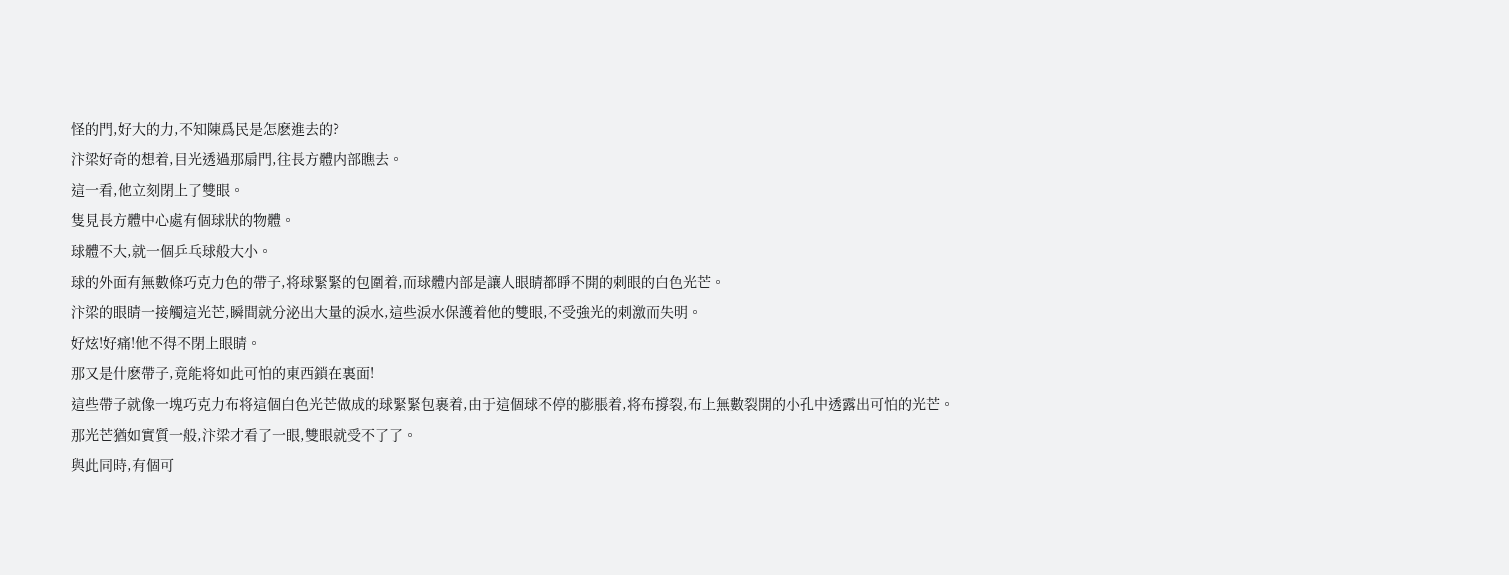怪的門,好大的力,不知陳爲民是怎麽進去的?
汴梁好奇的想着,目光透過那扇門,往長方體内部瞧去。
這一看,他立刻閉上了雙眼。
隻見長方體中心處有個球狀的物體。
球體不大,就一個乒乓球般大小。
球的外面有無數條巧克力色的帶子,将球緊緊的包圍着,而球體内部是讓人眼睛都睜不開的刺眼的白色光芒。
汴梁的眼睛一接觸這光芒,瞬間就分泌出大量的淚水,這些淚水保護着他的雙眼,不受強光的刺激而失明。
好炫!好痛!他不得不閉上眼睛。
那又是什麽帶子,竟能将如此可怕的東西鎖在裏面!
這些帶子就像一塊巧克力布将這個白色光芒做成的球緊緊包裹着,由于這個球不停的膨脹着,将布撐裂,布上無數裂開的小孔中透露出可怕的光芒。
那光芒猶如實質一般,汴梁才看了一眼,雙眼就受不了了。
與此同時,有個可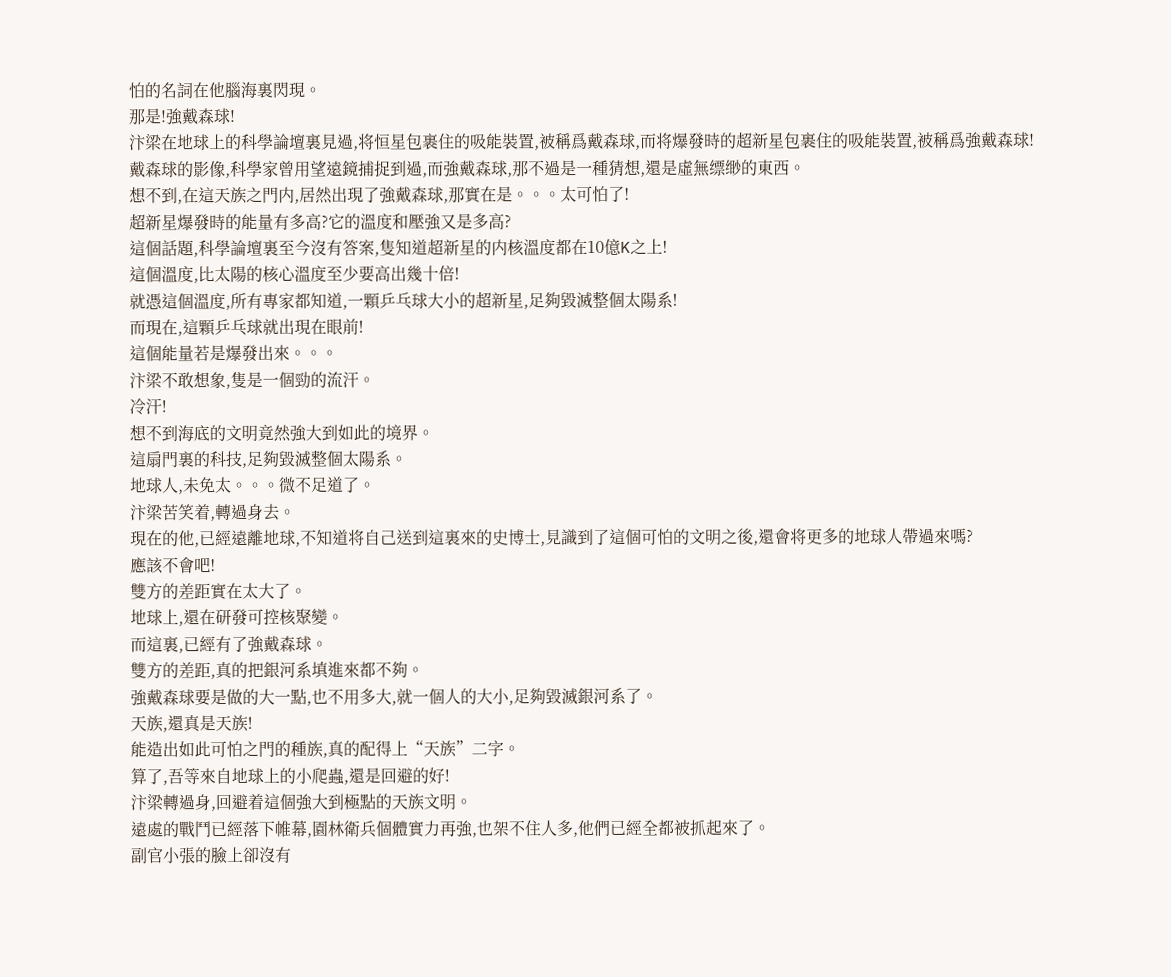怕的名詞在他腦海裏閃現。
那是!強戴森球!
汴梁在地球上的科學論壇裏見過,将恒星包裹住的吸能裝置,被稱爲戴森球,而将爆發時的超新星包裹住的吸能裝置,被稱爲強戴森球!
戴森球的影像,科學家曾用望遠鏡捕捉到過,而強戴森球,那不過是一種猜想,還是虛無缥缈的東西。
想不到,在這天族之門内,居然出現了強戴森球,那實在是。。。太可怕了!
超新星爆發時的能量有多高?它的溫度和壓強又是多高?
這個話題,科學論壇裏至今沒有答案,隻知道超新星的内核溫度都在10億K之上!
這個溫度,比太陽的核心溫度至少要高出幾十倍!
就憑這個溫度,所有專家都知道,一顆乒乓球大小的超新星,足夠毀滅整個太陽系!
而現在,這顆乒乓球就出現在眼前!
這個能量若是爆發出來。。。
汴梁不敢想象,隻是一個勁的流汗。
冷汗!
想不到海底的文明竟然強大到如此的境界。
這扇門裏的科技,足夠毀滅整個太陽系。
地球人,未免太。。。微不足道了。
汴梁苦笑着,轉過身去。
現在的他,已經遠離地球,不知道将自己送到這裏來的史博士,見識到了這個可怕的文明之後,還會将更多的地球人帶過來嗎?
應該不會吧!
雙方的差距實在太大了。
地球上,還在研發可控核聚變。
而這裏,已經有了強戴森球。
雙方的差距,真的把銀河系填進來都不夠。
強戴森球要是做的大一點,也不用多大,就一個人的大小,足夠毀滅銀河系了。
天族,還真是天族!
能造出如此可怕之門的種族,真的配得上“天族”二字。
算了,吾等來自地球上的小爬蟲,還是回避的好!
汴梁轉過身,回避着這個強大到極點的天族文明。
遠處的戰鬥已經落下帷幕,園林衛兵個體實力再強,也架不住人多,他們已經全都被抓起來了。
副官小張的臉上卻沒有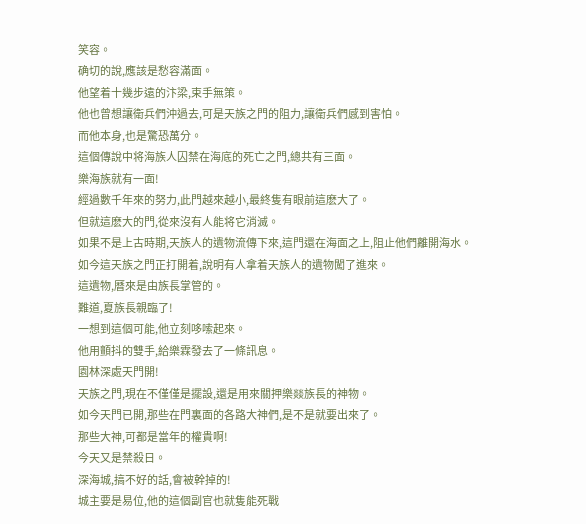笑容。
确切的說,應該是愁容滿面。
他望着十幾步遠的汴梁,束手無策。
他也曾想讓衛兵們沖過去,可是天族之門的阻力,讓衛兵們感到害怕。
而他本身,也是驚恐萬分。
這個傳說中将海族人囚禁在海底的死亡之門,總共有三面。
樂海族就有一面!
經過數千年來的努力,此門越來越小,最終隻有眼前這麽大了。
但就這麽大的門,從來沒有人能将它消滅。
如果不是上古時期,天族人的遺物流傳下來,這門還在海面之上,阻止他們離開海水。
如今這天族之門正打開着,說明有人拿着天族人的遺物闖了進來。
這遺物,曆來是由族長掌管的。
難道,夏族長親臨了!
一想到這個可能,他立刻哆嗦起來。
他用顫抖的雙手,給樂霖發去了一條訊息。
園林深處天門開!
天族之門,現在不僅僅是擺設,還是用來關押樂燚族長的神物。
如今天門已開,那些在門裏面的各路大神們,是不是就要出來了。
那些大神,可都是當年的權貴啊!
今天又是禁殺日。
深海城,搞不好的話,會被幹掉的!
城主要是易位,他的這個副官也就隻能死戰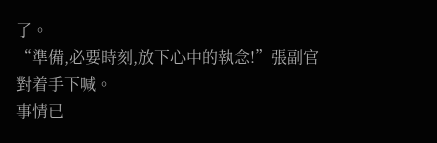了。
“準備,必要時刻,放下心中的執念!”張副官對着手下喊。
事情已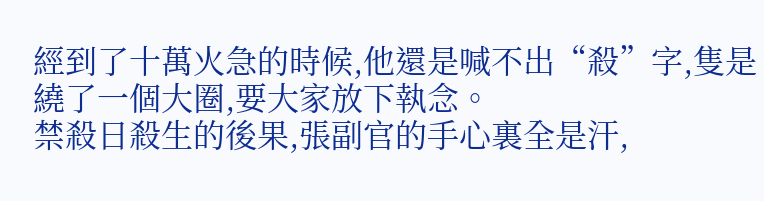經到了十萬火急的時候,他還是喊不出“殺”字,隻是繞了一個大圈,要大家放下執念。
禁殺日殺生的後果,張副官的手心裏全是汗,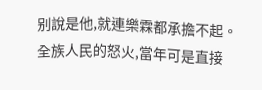别說是他,就連樂霖都承擔不起。
全族人民的怒火,當年可是直接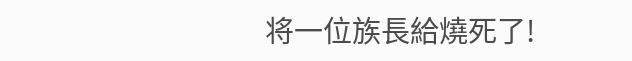将一位族長給燒死了!